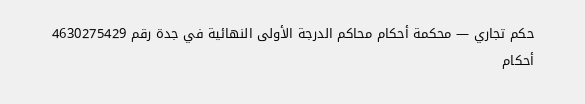حكم تجاري — محكمة أحكام محاكم الدرجة الأولى النهائية في جدة رقم 4630275429
أحكام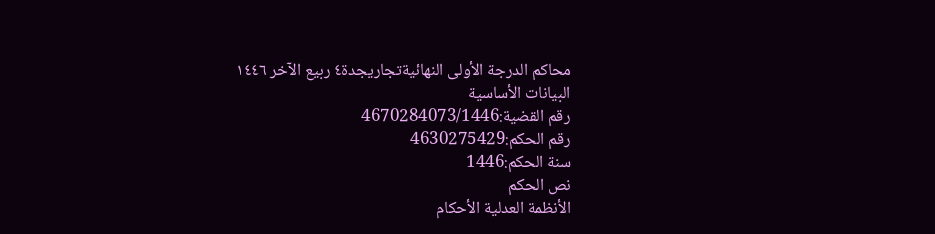محاكم الدرجة الأولى النهائيةتجاريجدة٤ ربيع الآخر ١٤٤٦
البيانات الأساسية
رقم القضية:4670284073/1446
رقم الحكم:4630275429
سنة الحكم:1446
نص الحكم
الأنظمة العدلية الأحكام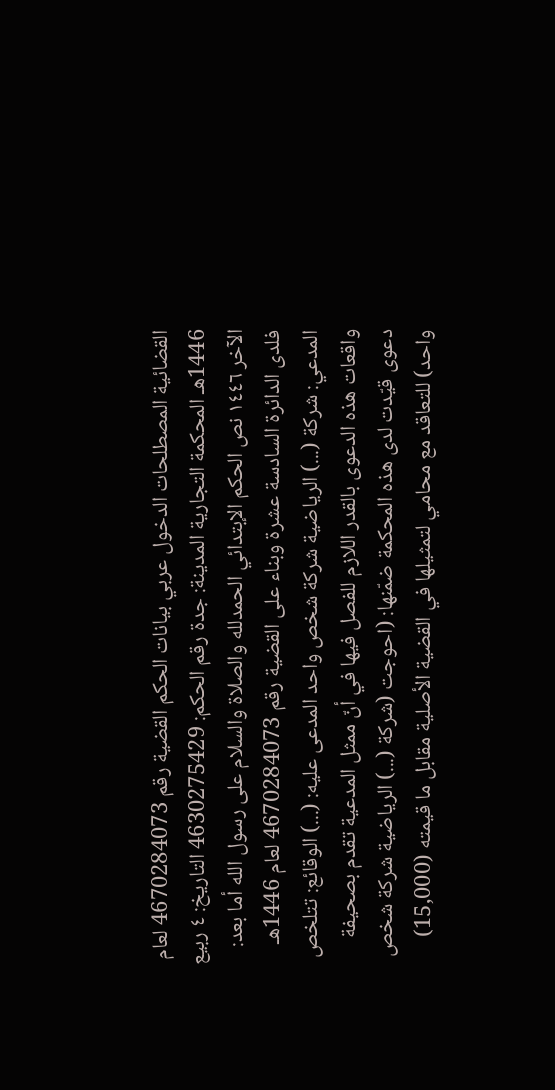القضائية المصطلحات الدخول عربي بيانات الحكم القضية رقم 4670284073 لعام 1446هـ المحكمة التجارية المدينة: جدة رقم الحكم: 4630275429 التاريخ: ٤ ربيع الآخر ١٤٤٦ نص الحكم الإبتدائي الحمدلله والصلاة والسلام على رسول الله أما بعد: فلدى الدائرة السادسة عشرة وبناء على القضية رقم 4670284073 لعام 1446هـ المدعي: شركة (...) الرياضية شركة شخص واحد المدعى عليه: (...) الوقائع: تتلخص واقعات هذه الدعوى بالقدر اللازم للفصل فيها في أنّ ممثل المدعية تقدم بصحيفة دعوى قيّدت لدى هذه المحكمة ضمّنها: (احوجت (شركة (...) الرياضية شركة شخص واحد) للتعاقد مع محامي لتمثيلها في القضية الأصلية مقابل ما قيمته (15,000)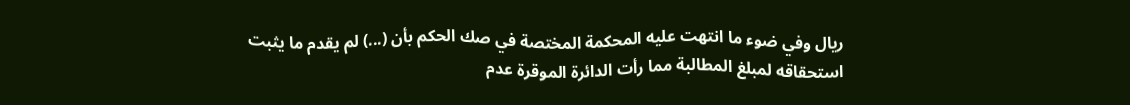ريال وفي ضوء ما انتهت عليه المحكمة المختصة في صك الحكم بأن (...) لم يقدم ما يثبت استحقاقه لمبلغ المطالبة مما رأت الدائرة الموقرة عدم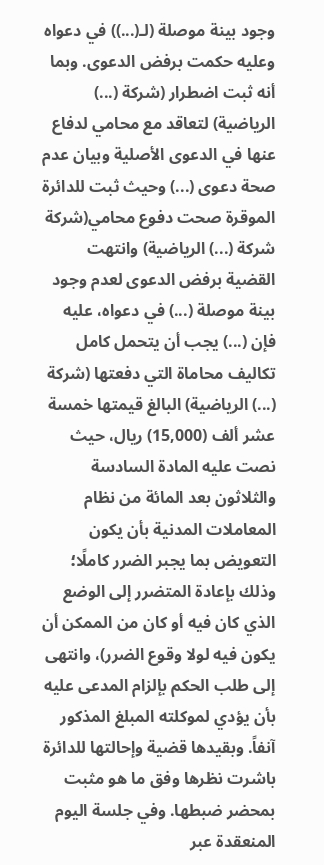وجود بينة موصلة (لـ(...)) في دعواه وعليه حكمت برفض الدعوى. وبما أنه ثبت اضطرار (شركة (...) الرياضية) لتعاقد مع محامي لدفاع عنها في الدعوى الأصلية وبيان عدم صحة دعوى (...) وحيث ثبت للدائرة الموقرة صحت دفوع محامي(شركة شركة (...) الرياضية) وانتهت القضية برفض الدعوى لعدم وجود بينة موصلة (...) في دعواه، عليه فإن (...) يجب أن يتحمل كامل تكاليف محاماة التي دفعتها (شركة (...) الرياضية) البالغ قيمتها خمسة عشر ألف (15,000) ريال، حيث نصت عليه المادة السادسة والثلاثون بعد المائة من نظام المعاملات المدنية بأن يكون التعويض بما يجبر الضرر كاملًا؛ وذلك بإعادة المتضرر إلى الوضع الذي كان فيه أو كان من الممكن أن يكون فيه لولا وقوع الضرر)، وانتهى إلى طلب الحكم بإلزام المدعى عليه بأن يؤدي لموكلته المبلغ المذكور آنفاً. وبقيدها قضية وإحالتها للدائرة باشرت نظرها وفق ما هو مثبت بمحضر ضبطها. وفي جلسة اليوم المنعقدة عبر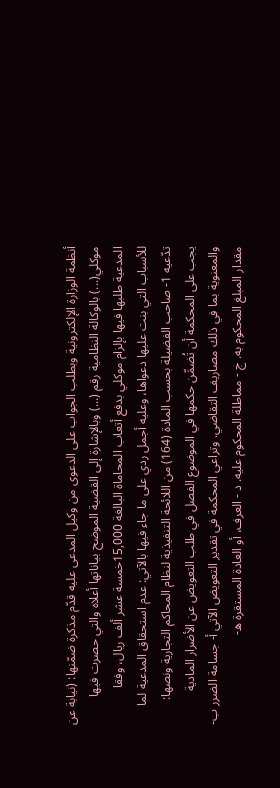أنظمة الوزارة الإلكترونية وبطلب الجواب على الدعوى من وكيل المدعى عليه قدّم مذكرة ضمّنها: (نيابة عن موكلي(...) بالوكالة النظامية رقم (...) وبالإشارة إلى القضية الموضح بياناتها أعلاه والتي حصرت فيها المدعية طلبها فيها بإلزام موكلي بدفع أتعاب المحاماة البالغة 15,000خمسة عشر ألف ريال، وفقا للأسباب التي بنت عليها دعواها، وعليه أجمل ردي على ما جاء فيها بالآتي: عدم استحقاق المدعية لما تدّعيه 1- صاحب الفضيلة بحسب المادة (164) من اللائحة التنفيذية لنظام المحاكم التجارية ونصها: يجب على المحكمة أن تُضمِّن حكمها في الموضوع الفصل في طلب التعويض عن الأضرار المادية والمعنوية بما في ذلك مصاريف التقاضي. وتراعي المحكمة في تقدير التعويض الآتي أ- جسامة الضرر ب- مقدار المبلغ المحكوم به. ج - مماطلة المحكوم عليه. د - العرف، أو العادة المستقرة ه-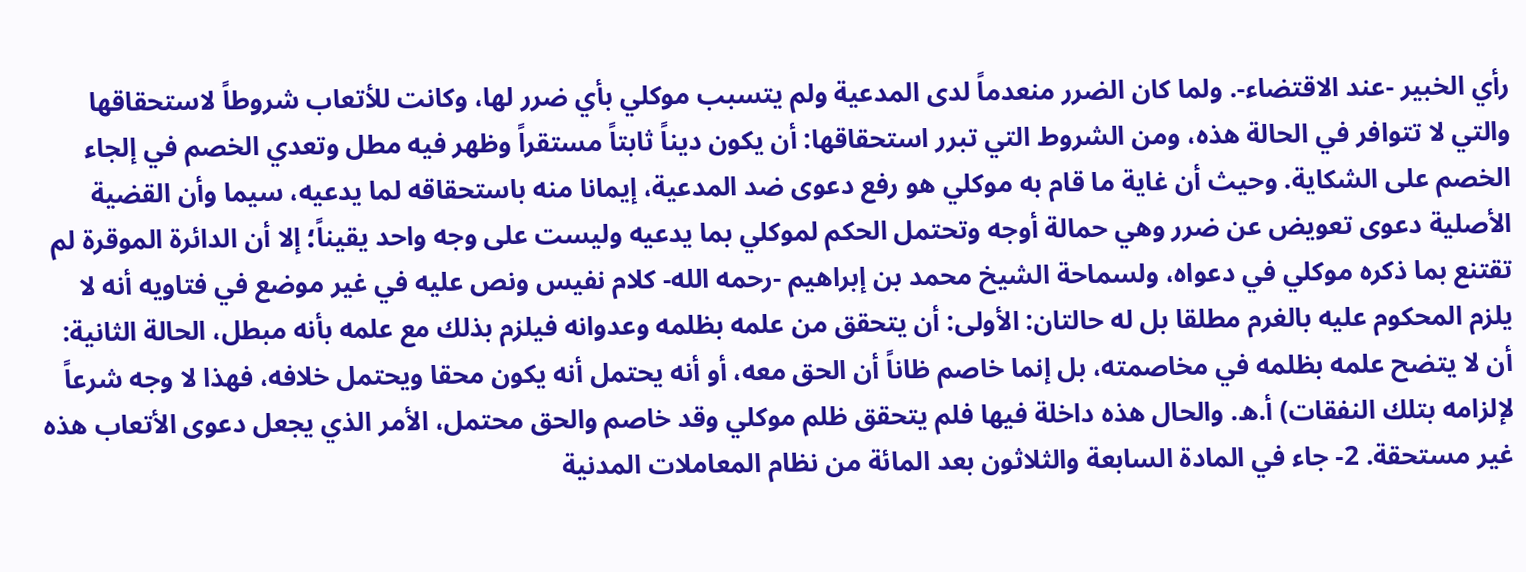رأي الخبير -عند الاقتضاء-. ولما كان الضرر منعدماً لدى المدعية ولم يتسبب موكلي بأي ضرر لها، وكانت للأتعاب شروطاً لاستحقاقها والتي لا تتوافر في الحالة هذه، ومن الشروط التي تبرر استحقاقها: أن يكون ديناً ثابتاً مستقراً وظهر فيه مطل وتعدي الخصم في إلجاء الخصم على الشكاية. وحيث أن غاية ما قام به موكلي هو رفع دعوى ضد المدعية، إيمانا منه باستحقاقه لما يدعيه، سيما وأن القضية الأصلية دعوى تعويض عن ضرر وهي حمالة أوجه وتحتمل الحكم لموكلي بما يدعيه وليست على وجه واحد يقيناً؛ إلا أن الدائرة الموقرة لم تقتنع بما ذكره موكلي في دعواه، ولسماحة الشيخ محمد بن إبراهيم -رحمه الله- كلام نفيس ونص عليه في غير موضع في فتاويه أنه لا يلزم المحكوم عليه بالغرم مطلقا بل له حالتان: الأولى: أن يتحقق من علمه بظلمه وعدوانه فيلزم بذلك مع علمه بأنه مبطل، الحالة الثانية: أن لا يتضح علمه بظلمه في مخاصمته، بل إنما خاصم ظاناً أن الحق معه، أو أنه يحتمل أنه يكون محقا ويحتمل خلافه، فهذا لا وجه شرعاً لإلزامه بتلك النفقات) أ.ه. والحال هذه داخلة فيها فلم يتحقق ظلم موكلي وقد خاصم والحق محتمل، الأمر الذي يجعل دعوى الأتعاب هذه غير مستحقة. 2- جاء في المادة السابعة والثلاثون بعد المائة من نظام المعاملات المدنية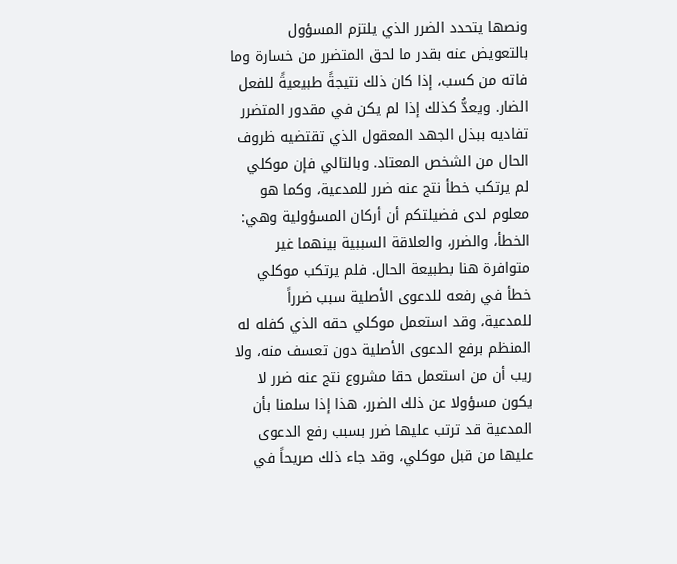ونصها يتحدد الضرر الذي يلتزم المسؤول بالتعويض عنه بقدر ما لحق المتضرر من خسارة وما فاته من كسب، إذا كان ذلك نتيجةً طبيعيةً للفعل الضار. ويعدُّ كذلك إذا لم يكن في مقدور المتضرر تفاديه ببذل الجهد المعقول الذي تقتضيه ظروف الحال من الشخص المعتاد. وبالتالي فإن موكلي لم يرتكب خطأ نتج عنه ضرر للمدعية، وكما هو معلوم لدى فضيلتكم أن أركان المسؤولية وهي: الخطأ، والضرر، والعلاقة السببية بينهما غير متوافرة هنا بطبيعة الحال. فلم يرتكب موكلي خطأ في رفعه للدعوى الأصلية سبب ضرراً للمدعية، وقد استعمل موكلي حقه الذي كفله له المنظم برفع الدعوى الأصلية دون تعسف منه، ولا ريب أن من استعمل حقا مشروع نتج عنه ضرر لا يكون مسؤولا عن ذلك الضرر، هذا إذا سلمنا بأن المدعية قد ترتب عليها ضرر بسبب رفع الدعوى عليها من قبل موكلي، وقد جاء ذلك صريحاً في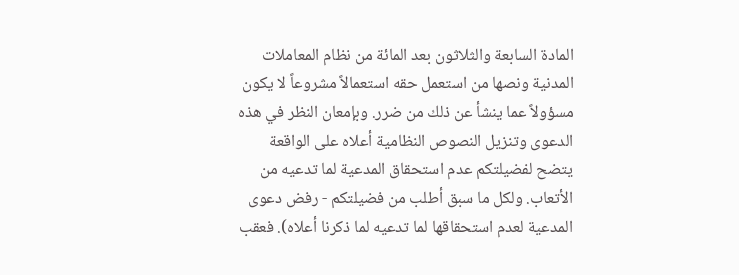المادة السابعة والثلاثون بعد المائة من نظام المعاملات المدنية ونصها من استعمل حقه استعمالاً مشروعاً لا يكون مسؤولاً عما ينشأ عن ذلك من ضرر. وبإمعان النظر في هذه الدعوى وتنزيل النصوص النظامية أعلاه على الواقعة يتضح لفضيلتكم عدم استحقاق المدعية لما تدعيه من الأتعاب. ولكل ما سبق أطلب من فضيلتكم - رفض دعوى المدعية لعدم استحقاقها لما تدعيه لما ذكرنا أعلاه). فعقب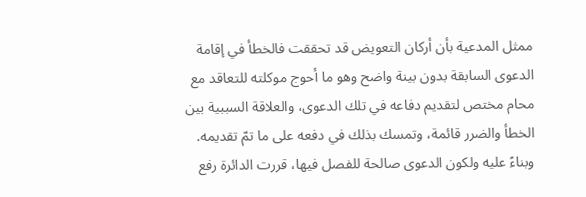ممثل المدعية بأن أركان التعويض قد تحققت فالخطأ في إقامة الدعوى السابقة بدون بينة واضح وهو ما أحوج موكلته للتعاقد مع محام مختص لتقديم دفاعه في تلك الدعوى، والعلاقة السببية بين الخطأ والضرر قائمة، وتمسك بذلك في دفعه على ما تمّ تقديمه. وبناءً عليه ولكون الدعوى صالحة للفصل فيها، قررت الدائرة رفع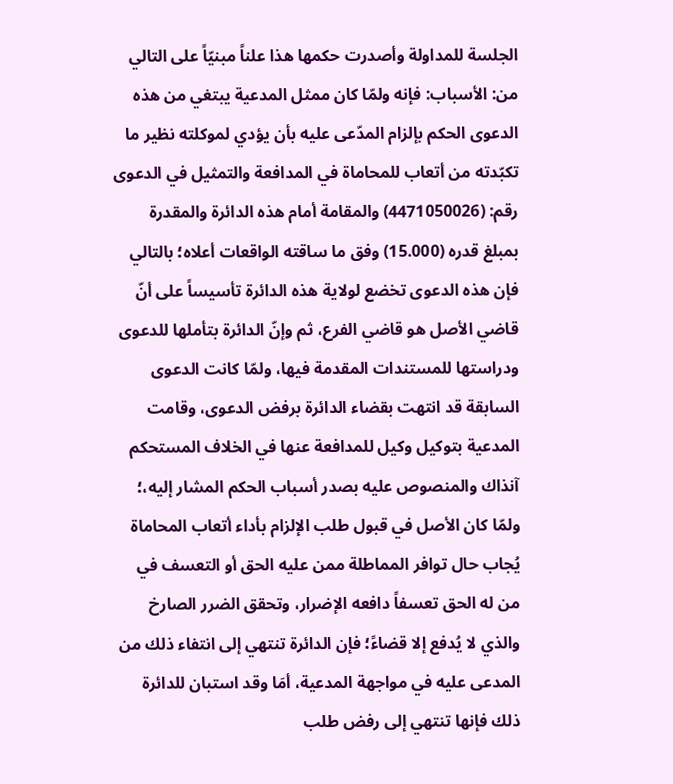الجلسة للمداولة وأصدرت حكمها هذا علناً مبنيّاً على التالي من: الأسباب: فإنه ولمّا كان ممثل المدعية يبتغي من هذه الدعوى الحكم بإلزام المدّعى عليه بأن يؤدي لموكلته نظير ما تكبّدته من أتعاب للمحاماة في المدافعة والتمثيل في الدعوى رقم: (4471050026) والمقامة أمام هذه الدائرة والمقدرة بمبلغ قدره (15.000) وفق ما ساقته الواقعات أعلاه؛ بالتالي فإن هذه الدعوى تخضع لولاية هذه الدائرة تأسيساً على أنّ قاضي الأصل هو قاضي الفرع، ثم وإنّ الدائرة بتأملها للدعوى ودراستها للمستندات المقدمة فيها، ولمّا كانت الدعوى السابقة قد انتهت بقضاء الدائرة برفض الدعوى، وقامت المدعية بتوكيل وكيل للمدافعة عنها في الخلاف المستحكم آنذاك والمنصوص عليه بصدر أسباب الحكم المشار إليه،؛ ولمّا كان الأصل في قبول طلب الإلزام بأداء أتعاب المحاماة يُجاب حال توافر المماطلة ممن عليه الحق أو التعسف في من له الحق تعسفاً دافعه الإضرار، وتحقق الضرر الصارخ والذي لا يُدفع إلا قضاءً؛ فإن الدائرة تنتهي إلى انتفاء ذلك من المدعى عليه في مواجهة المدعية، أمَا وقد استبان للدائرة ذلك فإنها تنتهي إلى رفض طلب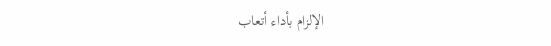الإلزام بأداء أتعاب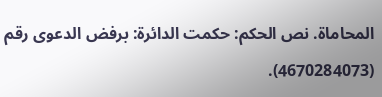المحاماة. نص الحكم: حكمت الدائرة: برفض الدعوى رقم (4670284073).